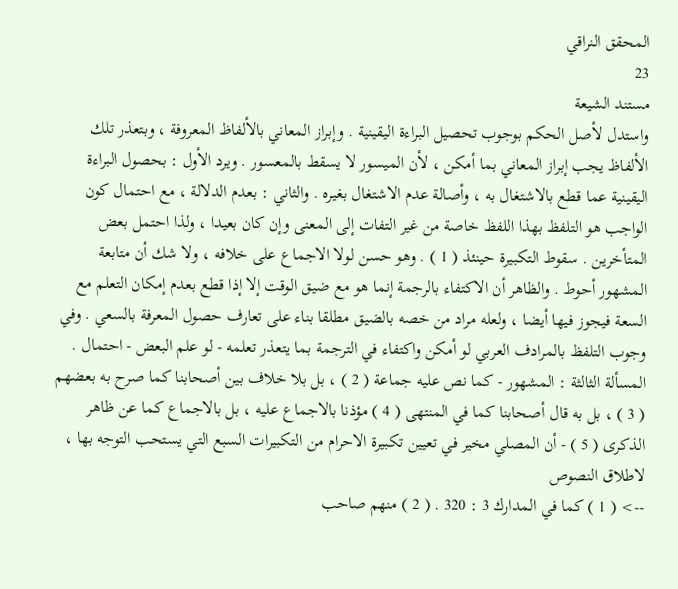المحقق النراقي
23
مستند الشيعة
واستدل لأصل الحكم بوجوب تحصيل البراءة اليقينية . وإبراز المعاني بالألفاظ المعروفة ، وبتعذر تلك الألفاظ يجب إبراز المعاني بما أمكن ، لأن الميسور لا يسقط بالمعسور . ويرد الأول : بحصول البراءة اليقينية عما قطع بالاشتغال به ، وأصالة عدم الاشتغال بغيره . والثاني : بعدم الدلالة ، مع احتمال كون الواجب هو التلفظ بهذا اللفظ خاصة من غير التفات إلى المعنى وإن كان بعيدا ، ولذا احتمل بعض المتأخرين . سقوط التكبيرة حينئذ ( 1 ) . وهو حسن لولا الاجماع على خلافه ، ولا شك أن متابعة المشهور أحوط . والظاهر أن الاكتفاء بالرجمة إنما هو مع ضيق الوقت إلا إذا قطع بعدم إمكان التعلم مع السعة فيجوز فيها أيضا ، ولعله مراد من خصه بالضيق مطلقا بناء على تعارف حصول المعرفة بالسعي . وفي وجوب التلفظ بالمرادف العربي لو أمكن واكتفاء في الترجمة بما يتعذر تعلمه - لو علم البعض - احتمال . المسألة الثالثة : المشهور - كما نص عليه جماعة ( 2 ) ، بل بلا خلاف بين أصحابنا كما صرح به بعضهم ( 3 ) ، بل به قال أصحابنا كما في المنتهى ( 4 ) مؤذنا بالاجماع عليه ، بل بالاجماع كما عن ظاهر الذكرى ( 5 ) - أن المصلي مخير في تعيين تكبيرة الاحرام من التكبيرات السبع التي يستحب التوجه بها ، لاطلاق النصوص
--> ( 1 ) كما في المدارك 3 : 320 . ( 2 ) منهم صاحب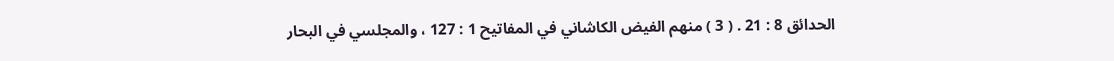الحدائق 8 : 21 . ( 3 ) منهم الفيض الكاشاني في المفاتيح 1 : 127 ، والمجلسي في البحار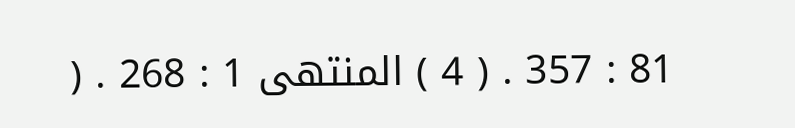81 : 357 . ( 4 ) المنتهى 1 : 268 . (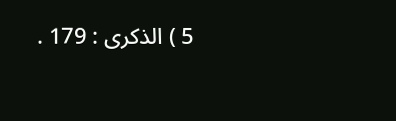5 ) الذكرى : 179 .